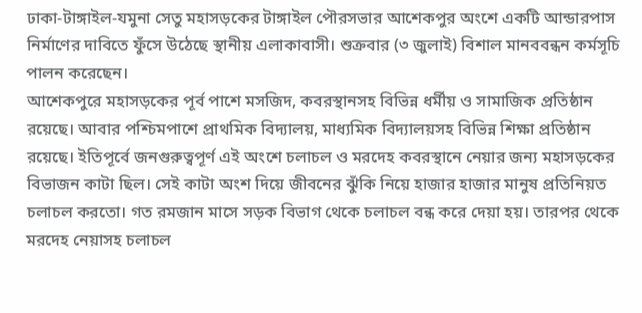ঢাকা-টাঙ্গাইল-যমুনা সেতু মহাসড়কের টাঙ্গাইল পৌরসভার আশেকপুর অংশে একটি আন্ডারপাস নির্মাণের দাবিতে ফুঁসে উঠেছে স্থানীয় এলাকাবাসী। শুক্রবার (৩ জুলাই) বিশাল মানববন্ধন কর্মসূচি পালন করেছেন।
আশেকপুরে মহাসড়কের পূর্ব পাশে মসজিদ, কবরস্থানসহ বিভিন্ন ধর্মীয় ও সামাজিক প্রতিষ্ঠান রয়েছে। আবার পশ্চিমপাশে প্রাথমিক বিদ্যালয়, মাধ্যমিক বিদ্যালয়সহ বিভিন্ন শিক্ষা প্রতিষ্ঠান রয়েছে। ইতিপূর্বে জনগুরুত্বপূর্ণ এই অংশে চলাচল ও মরদেহ কবরস্থানে নেয়ার জন্য মহাসড়কের বিভাজন কাটা ছিল। সেই কাটা অংশ দিয়ে জীবনের ঝুঁকি নিয়ে হাজার হাজার মানুষ প্রতিনিয়ত চলাচল করতো। গত রমজান মাসে সড়ক বিভাগ থেকে চলাচল বন্ধ করে দেয়া হয়। তারপর থেকে মরদেহ নেয়াসহ চলাচল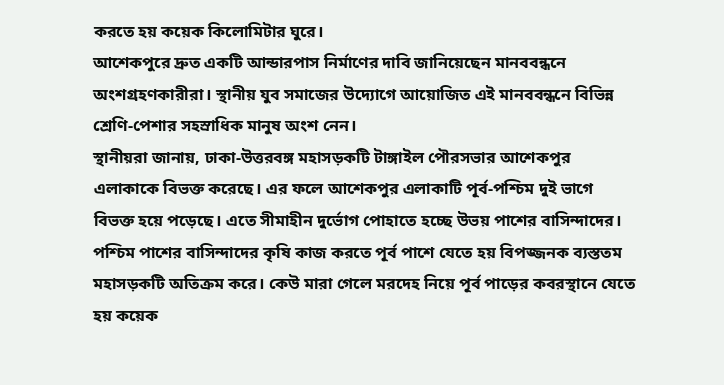করতে হয় কয়েক কিলোমিটার ঘুরে।
আশেকপুরে দ্রুত একটি আন্ডারপাস নির্মাণের দাবি জানিয়েছেন মানববন্ধনে অংশগ্রহণকারীরা। স্থানীয় যুব সমাজের উদ্যোগে আয়োজিত এই মানববন্ধনে বিভিন্ন শ্রেণি-পেশার সহস্রাধিক মানুষ অংশ নেন।
স্থানীয়রা জানায়, ঢাকা-উত্তরবঙ্গ মহাসড়কটি টাঙ্গাইল পৌরসভার আশেকপুর এলাকাকে বিভক্ত করেছে। এর ফলে আশেকপুর এলাকাটি পূর্ব-পশ্চিম দুই ভাগে বিভক্ত হয়ে পড়েছে। এতে সীমাহীন দুর্ভোগ পোহাতে হচ্ছে উভয় পাশের বাসিন্দাদের। পশ্চিম পাশের বাসিন্দাদের কৃষি কাজ করতে পূর্ব পাশে যেতে হয় বিপজ্জনক ব্যস্ততম মহাসড়কটি অতিক্রম করে। কেউ মারা গেলে মরদেহ নিয়ে পূর্ব পাড়ের কবরস্থানে যেতে হয় কয়েক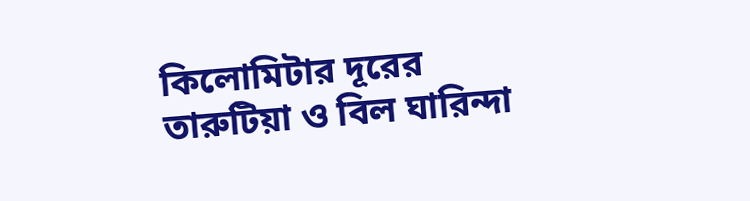কিলোমিটার দূরের তারুটিয়া ও বিল ঘারিন্দা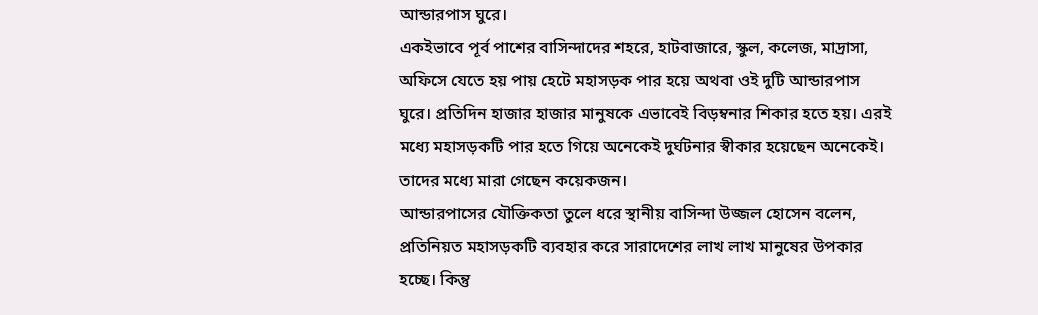আন্ডারপাস ঘুরে।
একইভাবে পূর্ব পাশের বাসিন্দাদের শহরে, হাটবাজারে, স্কুল, কলেজ, মাদ্রাসা, অফিসে যেতে হয় পায় হেটে মহাসড়ক পার হয়ে অথবা ওই দুটি আন্ডারপাস ঘুরে। প্রতিদিন হাজার হাজার মানুষকে এভাবেই বিড়ম্বনার শিকার হতে হয়। এরই মধ্যে মহাসড়কটি পার হতে গিয়ে অনেকেই দুর্ঘটনার স্বীকার হয়েছেন অনেকেই। তাদের মধ্যে মারা গেছেন কয়েকজন।
আন্ডারপাসের যৌক্তিকতা তুলে ধরে স্থানীয় বাসিন্দা উজ্জল হোসেন বলেন, প্রতিনিয়ত মহাসড়কটি ব্যবহার করে সারাদেশের লাখ লাখ মানুষের উপকার হচ্ছে। কিন্তু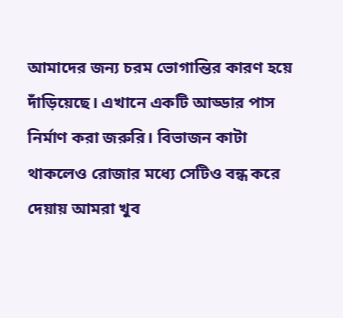আমাদের জন্য চরম ভোগান্তির কারণ হয়ে দাঁড়িয়েছে। এখানে একটি আড্ডার পাস নির্মাণ করা জরুরি। বিভাজন কাটা থাকলেও রোজার মধ্যে সেটিও বন্ধ করে দেয়ায় আমরা খুব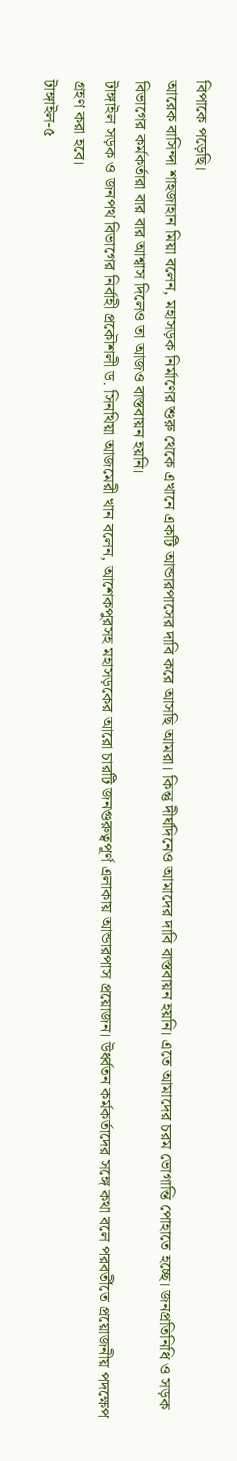বিপাকে পড়েছি।
আরেক বাসিন্দা শাহজাহান মিয়া বলেন, মহাসড়ক নির্মাণের শুরু থেকে এখানে একটি আন্ডারপাসের দাবি করে আসছি আমরা। কিন্তু দীর্ঘদিনেও আমাদের দাবি বাস্তবায়ন হয়নি। এতে আমাদের চরম ভোগান্তি পোহাতে হচ্ছে। জনপ্রতিনিধি ও সড়ক বিভাগের কর্মকর্তারা বার বার আশ্বাস দিলেও তা আজও বাস্তবায়ন হয়নি।
টাঙ্গাইল সড়ক ও জনপথ বিভাগের নির্বাহী প্রকৌশলী ড. সিনথিয়া আজমেরী খান বলেন, আশেকপুরসহ মহাসড়কের আরো চারটি জনগুরুত্বপূর্ণ এলাকায় আন্ডারপাস প্রয়োজন। উর্ধ্বতন কর্মকর্তাদের সঙ্গে কথা বলে পরবর্তীতে প্রয়োজনীয় পদক্ষেপ গ্রহণ করা হবে।
টাঙ্গাইল-৫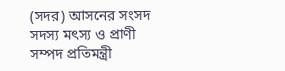(সদর) আসনের সংসদ সদস্য মৎস্য ও প্রাণী সম্পদ প্রতিমন্ত্রী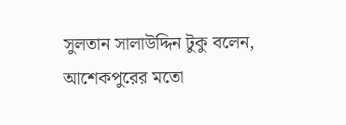সুলতান সালাউদ্দিন টুকু বলেন, আশেকপুরের মতো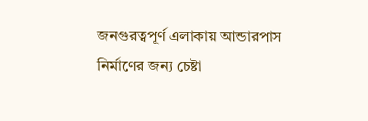জনগুরত্বপূর্ণ এলাকায় আন্ডারপাস নির্মাণের জন্য চেষ্টা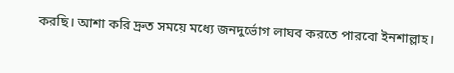করছি। আশা করি দ্রুত সময়ে মধ্যে জনদুর্ভোগ লাঘব করতে পারবো ইনশাল্লাহ।